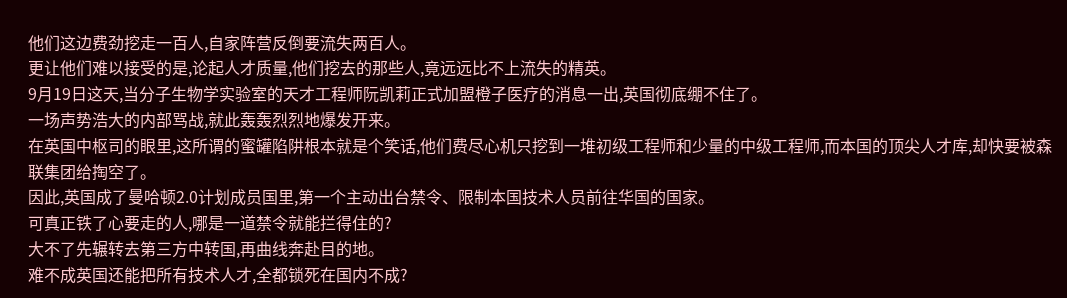他们这边费劲挖走一百人,自家阵营反倒要流失两百人。
更让他们难以接受的是,论起人才质量,他们挖去的那些人,竟远远比不上流失的精英。
9月19日这天,当分子生物学实验室的天才工程师阮凯莉正式加盟橙子医疗的消息一出,英国彻底绷不住了。
一场声势浩大的内部骂战,就此轰轰烈烈地爆发开来。
在英国中枢司的眼里,这所谓的蜜罐陷阱根本就是个笑话,他们费尽心机只挖到一堆初级工程师和少量的中级工程师,而本国的顶尖人才库,却快要被森联集团给掏空了。
因此,英国成了曼哈顿2.0计划成员国里,第一个主动出台禁令、限制本国技术人员前往华国的国家。
可真正铁了心要走的人,哪是一道禁令就能拦得住的?
大不了先辗转去第三方中转国,再曲线奔赴目的地。
难不成英国还能把所有技术人才,全都锁死在国内不成?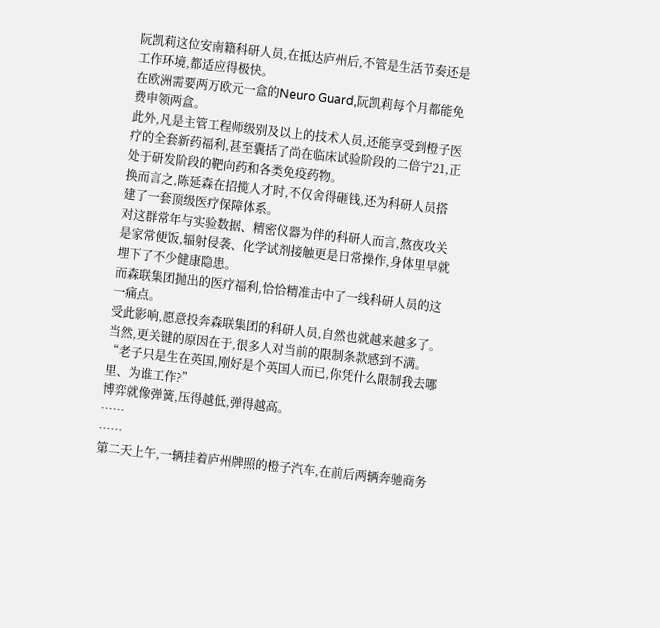阮凯莉这位安南籍科研人员,在抵达庐州后,不管是生活节奏还是工作环境,都适应得极快。
在欧洲需要两万欧元一盒的Neuro Guard,阮凯莉每个月都能免费申领两盒。
此外,凡是主管工程师级别及以上的技术人员,还能享受到橙子医疗的全套新药福利,甚至囊括了尚在临床试验阶段的二倍宁21,正处于研发阶段的靶向药和各类免疫药物。
换而言之,陈延森在招揽人才时,不仅舍得砸钱,还为科研人员搭建了一套顶级医疗保障体系。
对这群常年与实验数据、精密仪器为伴的科研人而言,熬夜攻关是家常便饭,辐射侵袭、化学试剂接触更是日常操作,身体里早就埋下了不少健康隐患。
而森联集团抛出的医疗福利,恰恰精准击中了一线科研人员的这一痛点。
受此影响,愿意投奔森联集团的科研人员,自然也就越来越多了。
当然,更关键的原因在于,很多人对当前的限制条款感到不满。
“老子只是生在英国,刚好是个英国人而已,你凭什么限制我去哪里、为谁工作?”
博弈就像弹簧,压得越低,弹得越高。
……
……
第二天上午,一辆挂着庐州牌照的橙子汽车,在前后两辆奔驰商务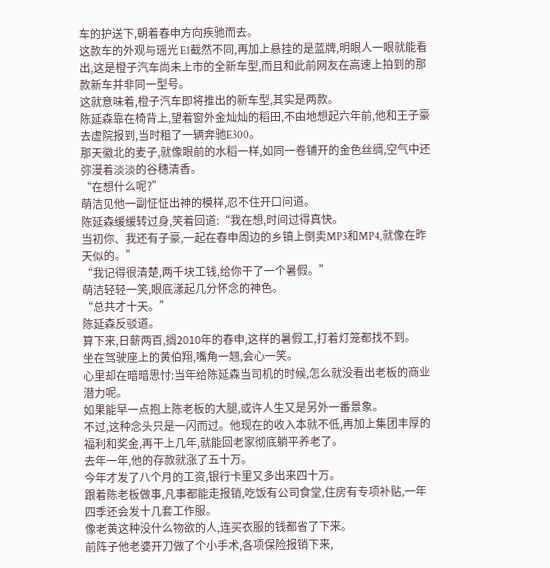车的护送下,朝着春申方向疾驰而去。
这款车的外观与瑶光 E1截然不同,再加上悬挂的是蓝牌,明眼人一眼就能看出,这是橙子汽车尚未上市的全新车型,而且和此前网友在高速上拍到的那款新车并非同一型号。
这就意味着,橙子汽车即将推出的新车型,其实是两款。
陈延森靠在椅背上,望着窗外金灿灿的稻田,不由地想起六年前,他和王子豪去虚院报到,当时租了一辆奔驰E300。
那天徽北的麦子,就像眼前的水稻一样,如同一卷铺开的金色丝绸,空气中还弥漫着淡淡的谷穗清香。
“在想什么呢?”
萌洁见他一副怔怔出神的模样,忍不住开口问道。
陈延森缓缓转过身,笑着回道:“我在想,时间过得真快。
当初你、我还有子豪,一起在春申周边的乡镇上倒卖MP3和MP4,就像在昨天似的。”
“我记得很清楚,两千块工钱,给你干了一个暑假。”
萌洁轻轻一笑,眼底漾起几分怀念的神色。
“总共才十天。”
陈延森反驳道。
算下来,日薪两百,搁2010年的春申,这样的暑假工,打着灯笼都找不到。
坐在驾驶座上的黄伯翔,嘴角一翘,会心一笑。
心里却在暗暗思忖:当年给陈延森当司机的时候,怎么就没看出老板的商业潜力呢。
如果能早一点抱上陈老板的大腿,或许人生又是另外一番景象。
不过,这种念头只是一闪而过。他现在的收入本就不低,再加上集团丰厚的福利和奖金,再干上几年,就能回老家彻底躺平养老了。
去年一年,他的存款就涨了五十万。
今年才发了八个月的工资,银行卡里又多出来四十万。
跟着陈老板做事,凡事都能走报销,吃饭有公司食堂,住房有专项补贴,一年四季还会发十几套工作服。
像老黄这种没什么物欲的人,连买衣服的钱都省了下来。
前阵子他老婆开刀做了个小手术,各项保险报销下来,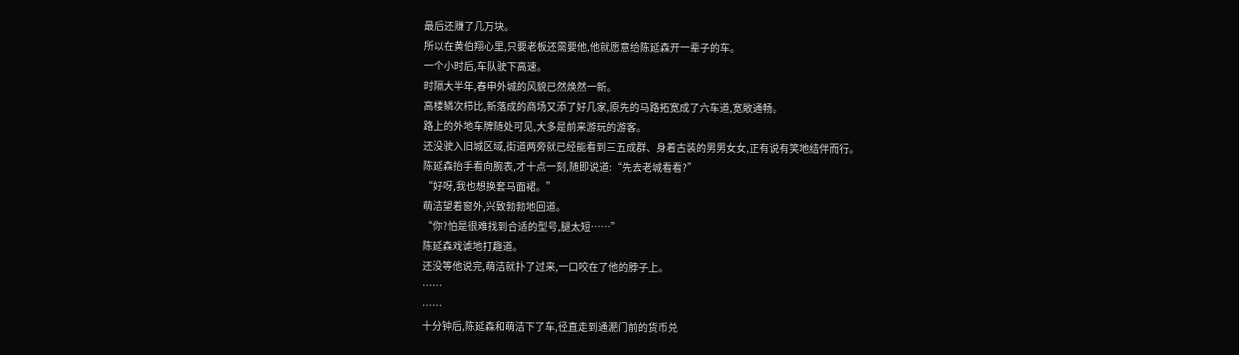最后还赚了几万块。
所以在黄伯翔心里,只要老板还需要他,他就愿意给陈延森开一辈子的车。
一个小时后,车队驶下高速。
时隔大半年,春申外城的风貌已然焕然一新。
高楼鳞次栉比,新落成的商场又添了好几家,原先的马路拓宽成了六车道,宽敞通畅。
路上的外地车牌随处可见,大多是前来游玩的游客。
还没驶入旧城区域,街道两旁就已经能看到三五成群、身着古装的男男女女,正有说有笑地结伴而行。
陈延森抬手看向腕表,才十点一刻,随即说道:“先去老城看看?”
“好呀,我也想换套马面裙。”
萌洁望着窗外,兴致勃勃地回道。
“你?怕是很难找到合适的型号,腿太短……”
陈延森戏谑地打趣道。
还没等他说完,萌洁就扑了过来,一口咬在了他的脖子上。
……
……
十分钟后,陈延森和萌洁下了车,径直走到通淝门前的货币兑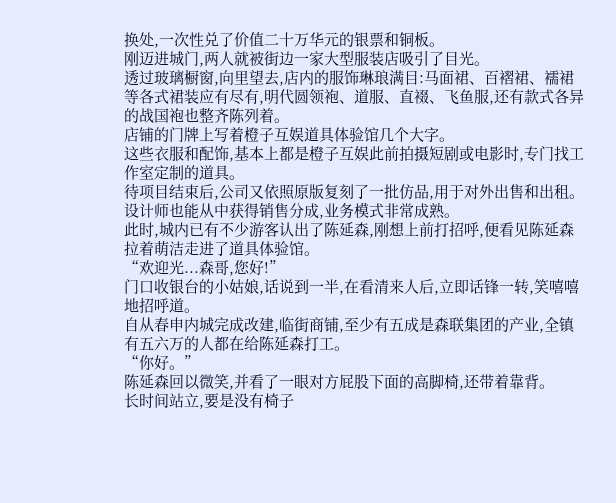换处,一次性兑了价值二十万华元的银票和铜板。
刚迈进城门,两人就被街边一家大型服装店吸引了目光。
透过玻璃橱窗,向里望去,店内的服饰琳琅满目:马面裙、百褶裙、襦裙等各式裙装应有尽有,明代圆领袍、道服、直裰、飞鱼服,还有款式各异的战国袍也整齐陈列着。
店铺的门牌上写着橙子互娱道具体验馆几个大字。
这些衣服和配饰,基本上都是橙子互娱此前拍摄短剧或电影时,专门找工作室定制的道具。
待项目结束后,公司又依照原版复刻了一批仿品,用于对外出售和出租。
设计师也能从中获得销售分成,业务模式非常成熟。
此时,城内已有不少游客认出了陈延森,刚想上前打招呼,便看见陈延森拉着萌洁走进了道具体验馆。
“欢迎光...森哥,您好!”
门口收银台的小姑娘,话说到一半,在看清来人后,立即话锋一转,笑嘻嘻地招呼道。
自从春申内城完成改建,临街商铺,至少有五成是森联集团的产业,全镇有五六万的人都在给陈延森打工。
“你好。”
陈延森回以微笑,并看了一眼对方屁股下面的高脚椅,还带着靠背。
长时间站立,要是没有椅子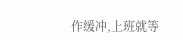作缓冲,上班就等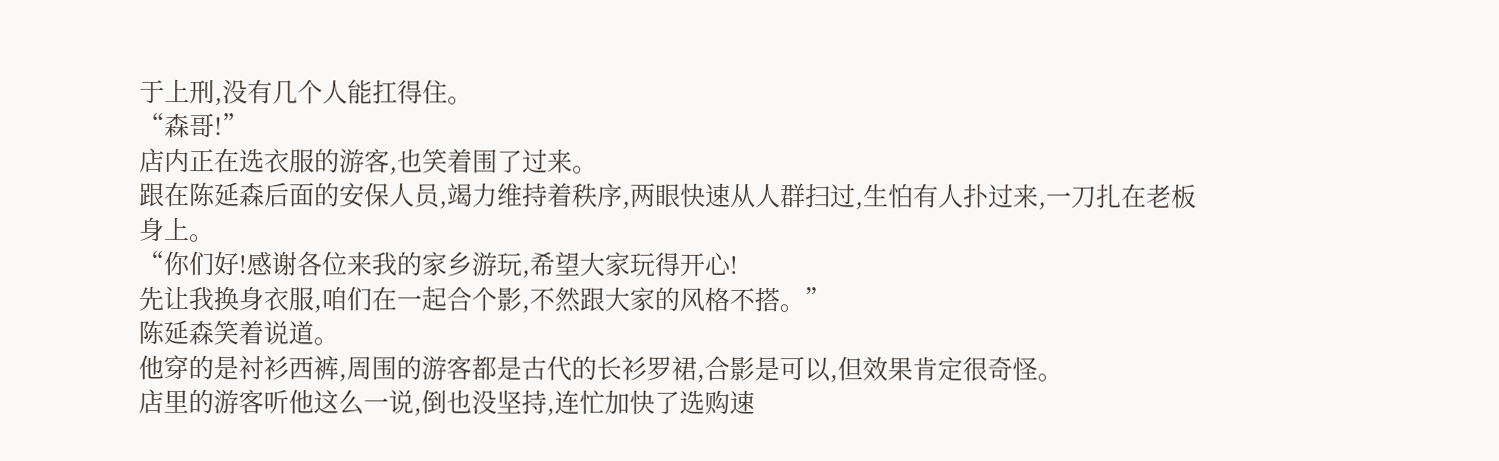于上刑,没有几个人能扛得住。
“森哥!”
店内正在选衣服的游客,也笑着围了过来。
跟在陈延森后面的安保人员,竭力维持着秩序,两眼快速从人群扫过,生怕有人扑过来,一刀扎在老板身上。
“你们好!感谢各位来我的家乡游玩,希望大家玩得开心!
先让我换身衣服,咱们在一起合个影,不然跟大家的风格不搭。”
陈延森笑着说道。
他穿的是衬衫西裤,周围的游客都是古代的长衫罗裙,合影是可以,但效果肯定很奇怪。
店里的游客听他这么一说,倒也没坚持,连忙加快了选购速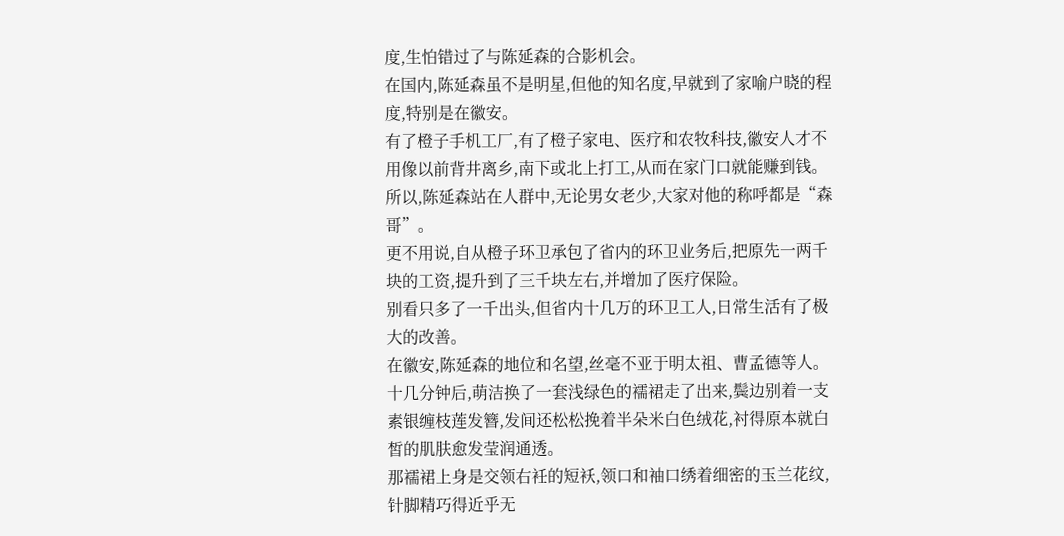度,生怕错过了与陈延森的合影机会。
在国内,陈延森虽不是明星,但他的知名度,早就到了家喻户晓的程度,特别是在徽安。
有了橙子手机工厂,有了橙子家电、医疗和农牧科技,徽安人才不用像以前背井离乡,南下或北上打工,从而在家门口就能赚到钱。
所以,陈延森站在人群中,无论男女老少,大家对他的称呼都是“森哥”。
更不用说,自从橙子环卫承包了省内的环卫业务后,把原先一两千块的工资,提升到了三千块左右,并增加了医疗保险。
别看只多了一千出头,但省内十几万的环卫工人,日常生活有了极大的改善。
在徽安,陈延森的地位和名望,丝毫不亚于明太祖、曹孟德等人。
十几分钟后,萌洁换了一套浅绿色的襦裙走了出来,鬓边别着一支素银缠枝莲发簪,发间还松松挽着半朵米白色绒花,衬得原本就白皙的肌肤愈发莹润通透。
那襦裙上身是交领右衽的短袄,领口和袖口绣着细密的玉兰花纹,针脚精巧得近乎无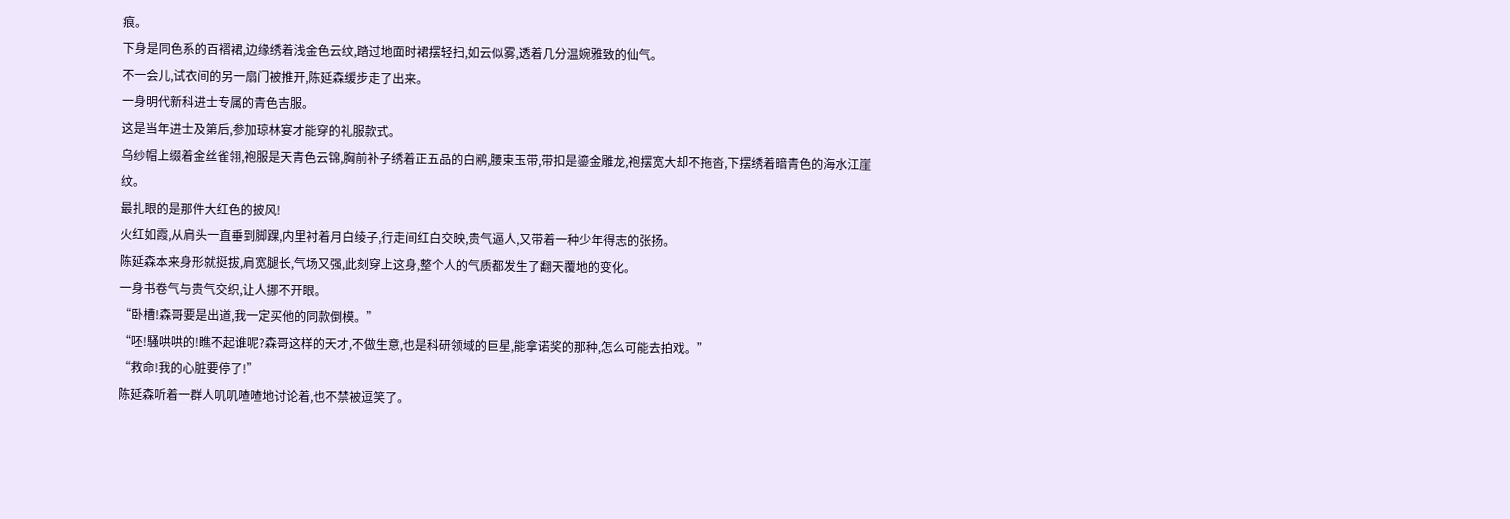痕。
下身是同色系的百褶裙,边缘绣着浅金色云纹,踏过地面时裙摆轻扫,如云似雾,透着几分温婉雅致的仙气。
不一会儿,试衣间的另一扇门被推开,陈延森缓步走了出来。
一身明代新科进士专属的青色吉服。
这是当年进士及第后,参加琼林宴才能穿的礼服款式。
乌纱帽上缀着金丝雀翎,袍服是天青色云锦,胸前补子绣着正五品的白鹇,腰束玉带,带扣是鎏金雕龙,袍摆宽大却不拖沓,下摆绣着暗青色的海水江崖纹。
最扎眼的是那件大红色的披风!
火红如霞,从肩头一直垂到脚踝,内里衬着月白绫子,行走间红白交映,贵气逼人,又带着一种少年得志的张扬。
陈延森本来身形就挺拔,肩宽腿长,气场又强,此刻穿上这身,整个人的气质都发生了翻天覆地的变化。
一身书卷气与贵气交织,让人挪不开眼。
“卧槽!森哥要是出道,我一定买他的同款倒模。”
“呸!騒哄哄的!瞧不起谁呢?森哥这样的天才,不做生意,也是科研领域的巨星,能拿诺奖的那种,怎么可能去拍戏。”
“救命!我的心脏要停了!”
陈延森听着一群人叽叽喳喳地讨论着,也不禁被逗笑了。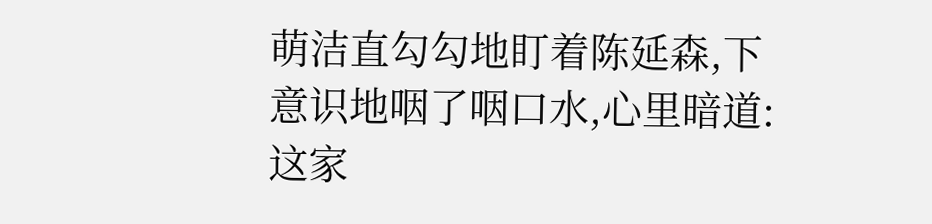萌洁直勾勾地盯着陈延森,下意识地咽了咽口水,心里暗道:这家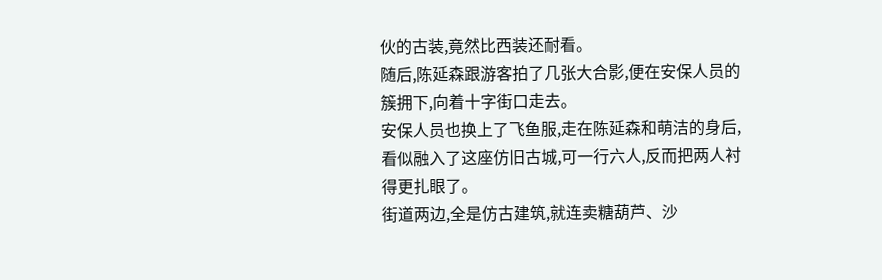伙的古装,竟然比西装还耐看。
随后,陈延森跟游客拍了几张大合影,便在安保人员的簇拥下,向着十字街口走去。
安保人员也换上了飞鱼服,走在陈延森和萌洁的身后,看似融入了这座仿旧古城,可一行六人,反而把两人衬得更扎眼了。
街道两边,全是仿古建筑,就连卖糖葫芦、沙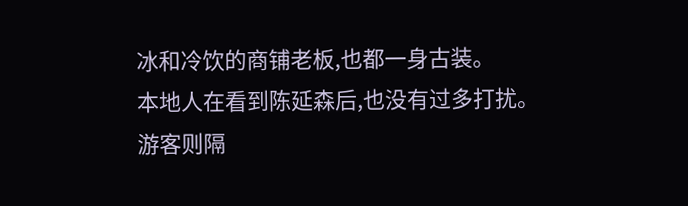冰和冷饮的商铺老板,也都一身古装。
本地人在看到陈延森后,也没有过多打扰。
游客则隔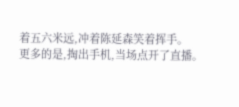着五六米远,冲着陈延森笑着挥手。
更多的是,掏出手机,当场点开了直播。